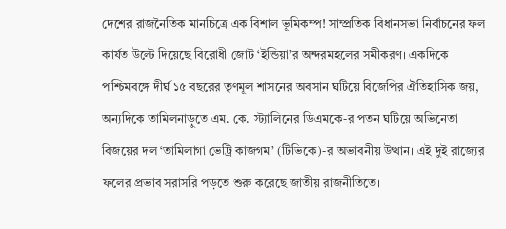দেশের রাজনৈতিক মানচিত্রে এক বিশাল ভূমিকম্প! সাম্প্রতিক বিধানসভা নির্বাচনের ফল কার্যত উল্টে দিয়েছে বিরোধী জোট ‘ইন্ডিয়া’র অন্দরমহলের সমীকরণ। একদিকে পশ্চিমবঙ্গে দীর্ঘ ১৫ বছরের তৃণমূল শাসনের অবসান ঘটিয়ে বিজেপির ঐতিহাসিক জয়, অন্যদিকে তামিলনাড়ুতে এম. কে. স্ট্যালিনের ডিএমকে-র পতন ঘটিয়ে অভিনেতা বিজয়ের দল ‘তামিলাগা ভেট্রি কাজগম’ (টিভিকে)-র অভাবনীয় উত্থান। এই দুই রাজ্যের ফলের প্রভাব সরাসরি পড়তে শুরু করেছে জাতীয় রাজনীতিতে।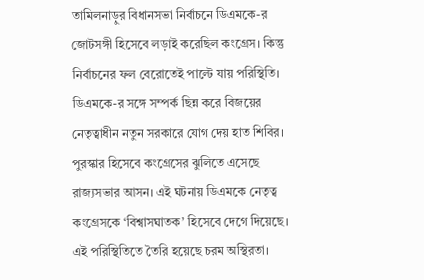তামিলনাড়ুর বিধানসভা নির্বাচনে ডিএমকে-র জোটসঙ্গী হিসেবে লড়াই করেছিল কংগ্রেস। কিন্তু নির্বাচনের ফল বেরোতেই পাল্টে যায় পরিস্থিতি। ডিএমকে-র সঙ্গে সম্পর্ক ছিন্ন করে বিজয়ের নেতৃত্বাধীন নতুন সরকারে যোগ দেয় হাত শিবির। পুরস্কার হিসেবে কংগ্রেসের ঝুলিতে এসেছে রাজ্যসভার আসন। এই ঘটনায় ডিএমকে নেতৃত্ব কংগ্রেসকে ‘বিশ্বাসঘাতক’ হিসেবে দেগে দিয়েছে।
এই পরিস্থিতিতে তৈরি হয়েছে চরম অস্থিরতা।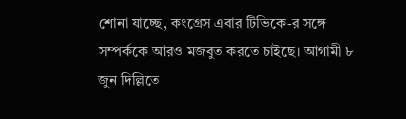শোনা যাচ্ছে, কংগ্রেস এবার টিভিকে-র সঙ্গে সম্পর্ককে আরও মজবুত করতে চাইছে। আগামী ৮ জুন দিল্লিতে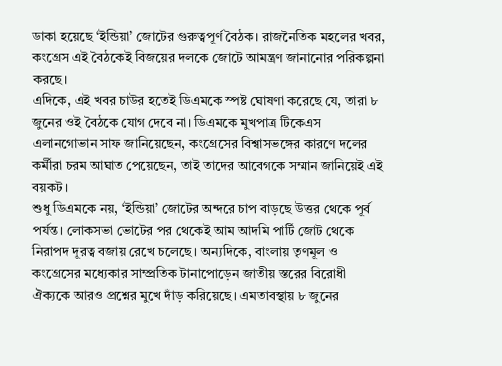ডাকা হয়েছে ‘ইন্ডিয়া’ জোটের গুরুত্বপূর্ণ বৈঠক। রাজনৈতিক মহলের খবর, কংগ্রেস এই বৈঠকেই বিজয়ের দলকে জোটে আমন্ত্রণ জানানোর পরিকল্পনা করছে।
এদিকে, এই খবর চাউর হতেই ডিএমকে স্পষ্ট ঘোষণা করেছে যে, তারা ৮ জুনের ওই বৈঠকে যোগ দেবে না। ডিএমকে মুখপাত্র টিকেএস এলানগোভান সাফ জানিয়েছেন, কংগ্রেসের বিশ্বাসভঙ্গের কারণে দলের কর্মীরা চরম আঘাত পেয়েছেন, তাই তাদের আবেগকে সম্মান জানিয়েই এই বয়কট।
শুধু ডিএমকে নয়, ‘ইন্ডিয়া’ জোটের অন্দরে চাপ বাড়ছে উত্তর থেকে পূর্ব পর্যন্ত। লোকসভা ভোটের পর থেকেই আম আদমি পার্টি জোট থেকে নিরাপদ দূরত্ব বজায় রেখে চলেছে। অন্যদিকে, বাংলায় তৃণমূল ও কংগ্রেসের মধ্যেকার সাম্প্রতিক টানাপোড়েন জাতীয় স্তরের বিরোধী ঐক্যকে আরও প্রশ্নের মুখে দাঁড় করিয়েছে। এমতাবস্থায় ৮ জুনের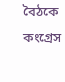বৈঠকে কংগ্রেস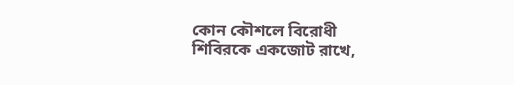কোন কৌশলে বিরোধী শিবিরকে একজোট রাখে,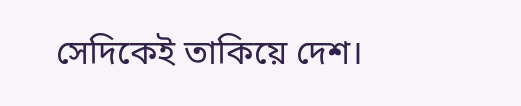সেদিকেই তাকিয়ে দেশ।